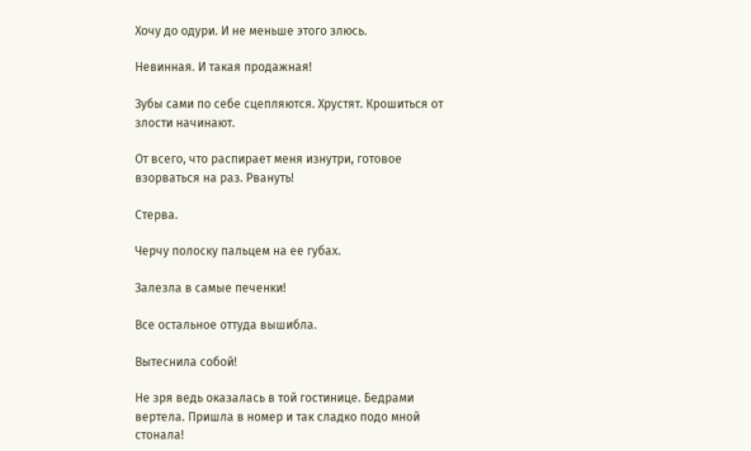Хочу до одури. И не меньше этого злюсь.

Невинная. И такая продажная!

Зубы сами по себе сцепляются. Хрустят. Крошиться от злости начинают.

От всего, что распирает меня изнутри, готовое взорваться на раз. Рвануть!

Стерва.

Черчу полоску пальцем на ее губах.

Залезла в самые печенки!

Все остальное оттуда вышибла.

Вытеснила собой!

Не зря ведь оказалась в той гостинице. Бедрами вертела. Пришла в номер и так сладко подо мной стонала!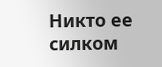Никто ее силком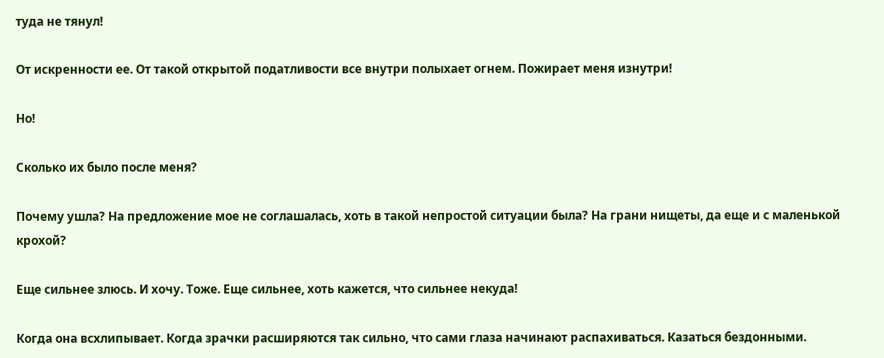туда не тянул!

От искренности ее. От такой открытой податливости все внутри полыхает огнем. Пожирает меня изнутри!

Но!

Сколько их было после меня?

Почему ушла? На предложение мое не соглашалась, хоть в такой непростой ситуации была? На грани нищеты, да еще и с маленькой крохой?

Еще сильнее злюсь. И хочу. Тоже. Еще сильнее, хоть кажется, что сильнее некуда!

Когда она всхлипывает. Когда зрачки расширяются так сильно, что сами глаза начинают распахиваться. Казаться бездонными.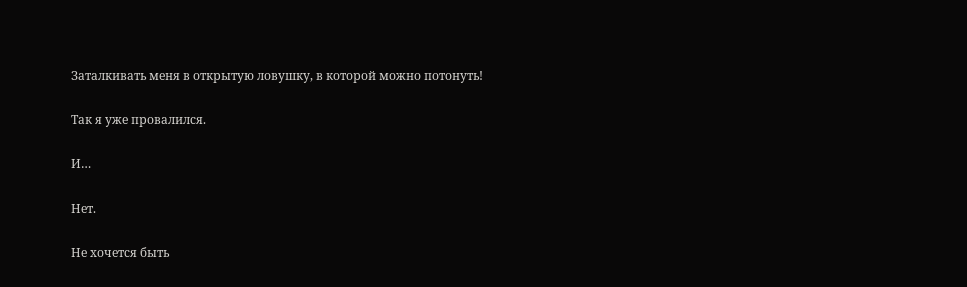Заталкивать меня в открытую ловушку, в которой можно потонуть!

Так я уже провалился.

И…

Нет.

Не хочется быть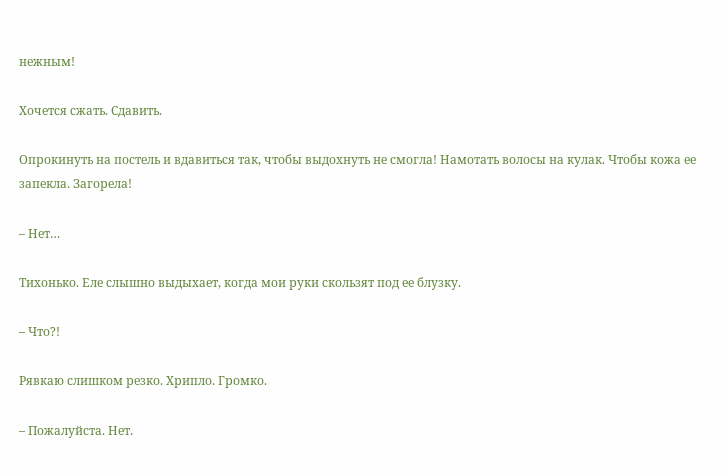нежным!

Хочется сжать. Сдавить.

Опрокинуть на постель и вдавиться так, чтобы выдохнуть не смогла! Намотать волосы на кулак. Чтобы кожа ее запекла. Загорела!

– Нет…

Тихонько. Еле слышно выдыхает, когда мои руки скользят под ее блузку.

– Что?!

Рявкаю слишком резко. Хрипло. Громко.

– Пожалуйста. Нет.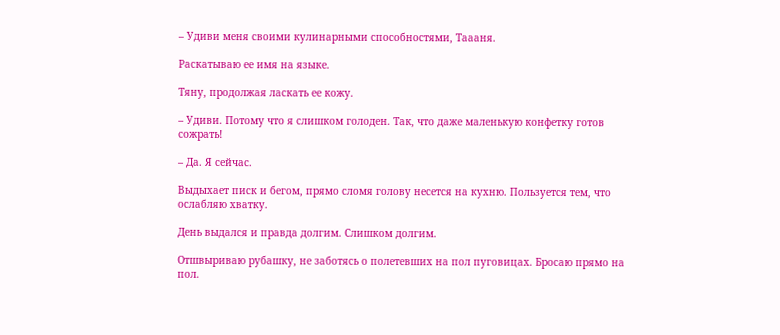– Удиви меня своими кулинарными способностями, Таааня.

Раскатываю ее имя на языке.

Тяну, продолжая ласкать ее кожу.

– Удиви. Потому что я слишком голоден. Так, что даже маленькую конфетку готов сожрать!

– Да. Я сейчас.

Выдыхает писк и бегом, прямо сломя голову несется на кухню. Пользуется тем, что ослабляю хватку.

День выдался и правда долгим. Слишком долгим.

Отшвыриваю рубашку, не заботясь о полетевших на пол пуговицах. Бросаю прямо на пол.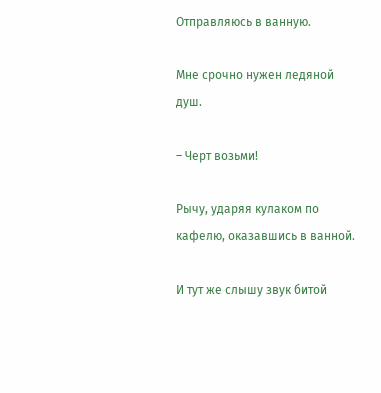Отправляюсь в ванную.

Мне срочно нужен ледяной душ.

– Черт возьми!

Рычу, ударяя кулаком по кафелю, оказавшись в ванной.

И тут же слышу звук битой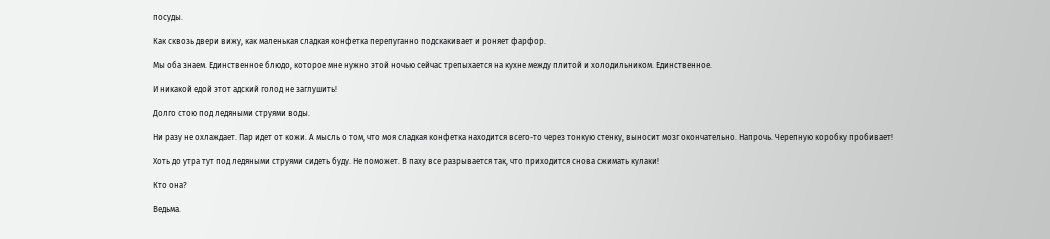посуды.

Как сквозь двери вижу, как маленькая сладкая конфетка перепуганно подскакивает и роняет фарфор.

Мы оба знаем. Единственное блюдо, которое мне нужно этой ночью сейчас трепыхается на кухне между плитой и холодильником. Единственное.

И никакой едой этот адский голод не заглушить!

Долго стою под ледяными струями воды.

Ни разу не охлаждает. Пар идет от кожи. А мысль о том, что моя сладкая конфетка находится всего-то через тонкую стенку, выносит мозг окончательно. Напрочь. Черепную коробку пробивает!

Хоть до утра тут под ледяными струями сидеть буду. Не поможет. В паху все разрывается так, что приходится снова сжимать кулаки!

Кто она?

Ведьма.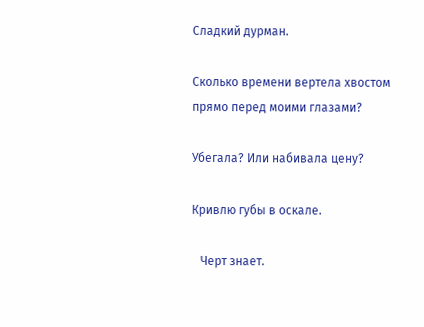Сладкий дурман.

Сколько времени вертела хвостом прямо перед моими глазами?

Убегала? Или набивала цену?

Кривлю губы в оскале.

   Черт знает.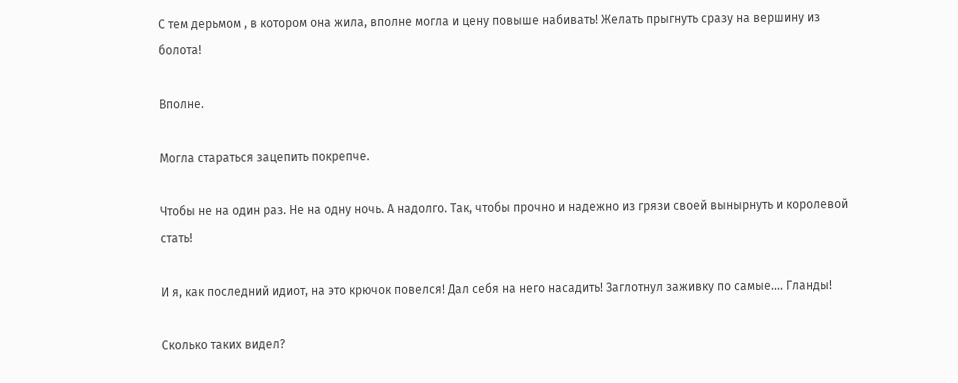С тем дерьмом , в котором она жила, вполне могла и цену повыше набивать! Желать прыгнуть сразу на вершину из болота!

Вполне.

Могла стараться зацепить покрепче.

Чтобы не на один раз. Не на одну ночь. А надолго. Так, чтобы прочно и надежно из грязи своей вынырнуть и королевой стать!

И я, как последний идиот, на это крючок повелся! Дал себя на него насадить! Заглотнул заживку по самые…. Гланды!

Сколько таких видел?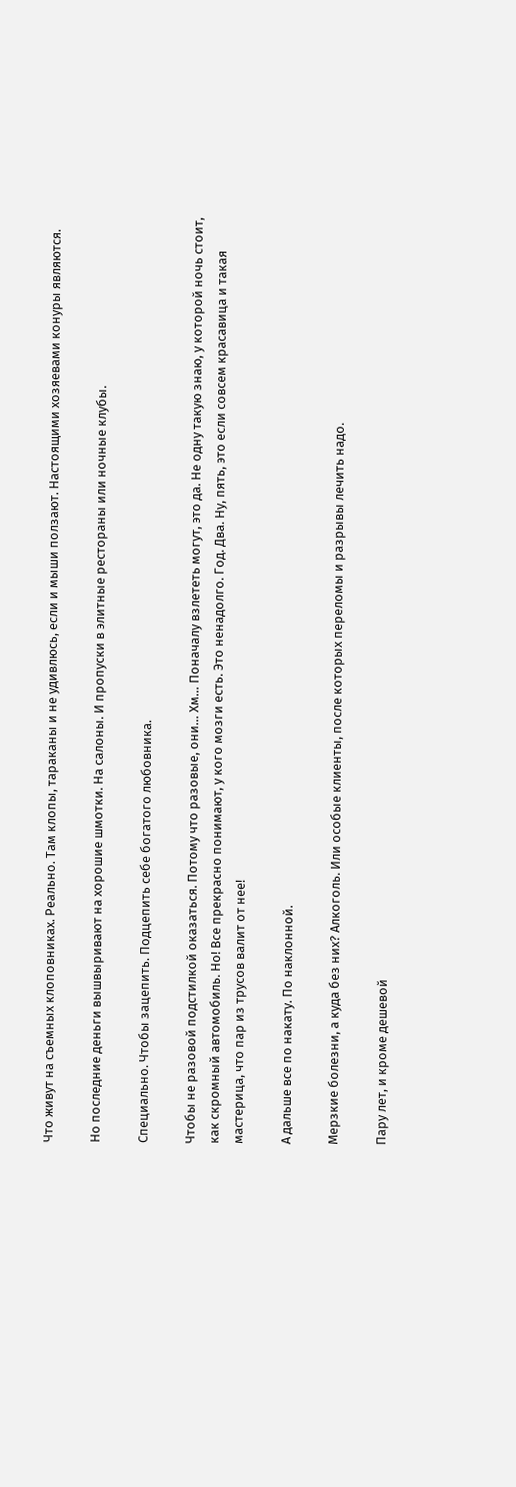Что живут на съемных клоповниках. Реально. Там клопы, тараканы и не удивлюсь, если и мыши ползают. Настоящими хозяевами конуры являются.

Но последние деньги вышвыривают на хорошие шмотки. На салоны. И пропуски в элитные рестораны или ночные клубы.

Специально. Чтобы зацепить. Подцепить себе богатого любовника.

Чтобы не разовой подстилкой оказаться. Потому что разовые, они… Хм… Поначалу взлететь могут, это да. Не одну такую знаю, у которой ночь стоит, как скромный автомобиль. Но! Все прекрасно понимают, у кого мозги есть. Это ненадолго. Год. Два. Ну, пять, это если совсем красавица и такая мастерица, что пар из трусов валит от нее!

А дальше все по накату. По наклонной.

Мерзкие болезни, а куда без них? Алкоголь. Или особые клиенты, после которых переломы и разрывы лечить надо.

Пару лет, и кроме дешевой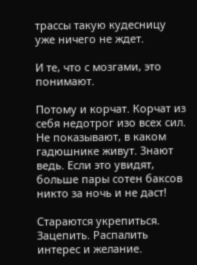трассы такую кудесницу уже ничего не ждет.

И те, что с мозгами, это понимают.

Потому и корчат. Корчат из себя недотрог изо всех сил. Не показывают, в каком гадюшнике живут. Знают ведь. Если это увидят, больше пары сотен баксов никто за ночь и не даст!

Стараются укрепиться. Зацепить. Распалить интерес и желание.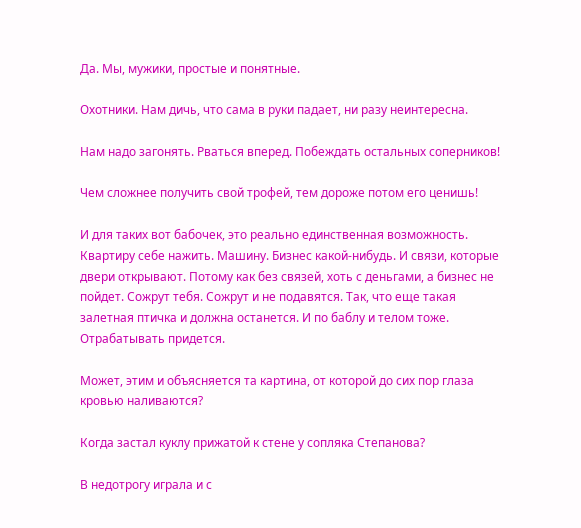Да. Мы, мужики, простые и понятные.

Охотники. Нам дичь, что сама в руки падает, ни разу неинтересна.

Нам надо загонять. Рваться вперед. Побеждать остальных соперников!

Чем сложнее получить свой трофей, тем дороже потом его ценишь!

И для таких вот бабочек, это реально единственная возможность. Квартиру себе нажить. Машину. Бизнес какой-нибудь. И связи, которые двери открывают. Потому как без связей, хоть с деньгами, а бизнес не пойдет. Сожрут тебя. Сожрут и не подавятся. Так, что еще такая залетная птичка и должна останется. И по баблу и телом тоже. Отрабатывать придется.

Может, этим и объясняется та картина, от которой до сих пор глаза кровью наливаются?

Когда застал куклу прижатой к стене у сопляка Степанова?

В недотрогу играла и с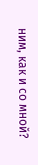ним, как и со мной?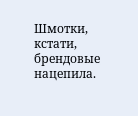Шмотки, кстати, брендовые нацепила.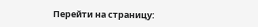Перейти на страницу: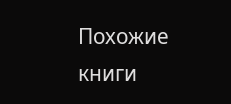Похожие книги